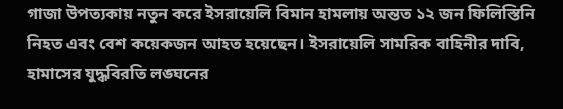গাজা উপত্যকায় নতুন করে ইসরায়েলি বিমান হামলায় অন্তত ১২ জন ফিলিস্তিনি নিহত এবং বেশ কয়েকজন আহত হয়েছেন। ইসরায়েলি সামরিক বাহিনীর দাবি, হামাসের যুদ্ধবিরতি লঙ্ঘনের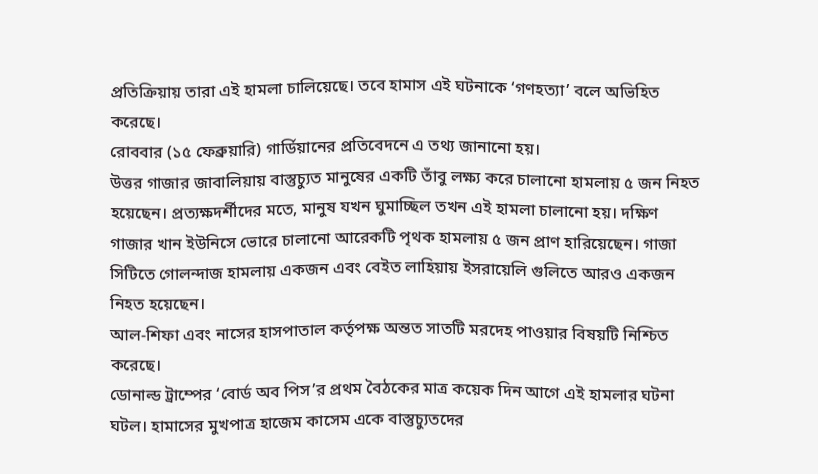প্রতিক্রিয়ায় তারা এই হামলা চালিয়েছে। তবে হামাস এই ঘটনাকে ‘গণহত্যা’ বলে অভিহিত করেছে।
রোববার (১৫ ফেব্রুয়ারি) গার্ডিয়ানের প্রতিবেদনে এ তথ্য জানানো হয়।
উত্তর গাজার জাবালিয়ায় বাস্তুচ্যুত মানুষের একটি তাঁবু লক্ষ্য করে চালানো হামলায় ৫ জন নিহত হয়েছেন। প্রত্যক্ষদর্শীদের মতে, মানুষ যখন ঘুমাচ্ছিল তখন এই হামলা চালানো হয়। দক্ষিণ গাজার খান ইউনিসে ভোরে চালানো আরেকটি পৃথক হামলায় ৫ জন প্রাণ হারিয়েছেন। গাজা সিটিতে গোলন্দাজ হামলায় একজন এবং বেইত লাহিয়ায় ইসরায়েলি গুলিতে আরও একজন নিহত হয়েছেন।
আল-শিফা এবং নাসের হাসপাতাল কর্তৃপক্ষ অন্তত সাতটি মরদেহ পাওয়ার বিষয়টি নিশ্চিত করেছে।
ডোনাল্ড ট্রাম্পের ‘বোর্ড অব পিস’র প্রথম বৈঠকের মাত্র কয়েক দিন আগে এই হামলার ঘটনা ঘটল। হামাসের মুখপাত্র হাজেম কাসেম একে বাস্তুচ্যুতদের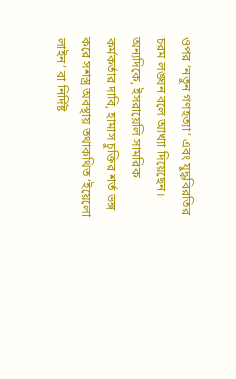ওপর ‘নতুন গণহত্যা’ এবং যুদ্ধবিরতির চরম লঙ্ঘন বলে আখ্যা দিয়েছেন।
অন্যদিকে, ইসরায়েলি সামরিক কর্মকর্তার দাবি, হামাস চুক্তির শর্ত ভঙ্গ করে সশস্ত্র অবস্থায় তথাকথিত ‘ইয়েলো লাইন’ বা নির্দিষ্ট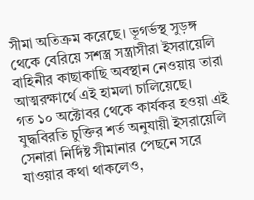সীমা অতিক্রম করেছে। ভূগর্ভস্থ সুড়ঙ্গ থেকে বেরিয়ে সশস্ত্র সন্ত্রাসীরা ইসরায়েলি বাহিনীর কাছাকাছি অবস্থান নেওয়ায় তারা আত্মরক্ষার্থে এই হামলা চালিয়েছে।
গত ১০ অক্টোবর থেকে কার্যকর হওয়া এই যুদ্ধবিরতি চুক্তির শর্ত অনুযায়ী ইসরায়েলি সেনারা নির্দিষ্ট সীমানার পেছনে সরে যাওয়ার কথা থাকলেও,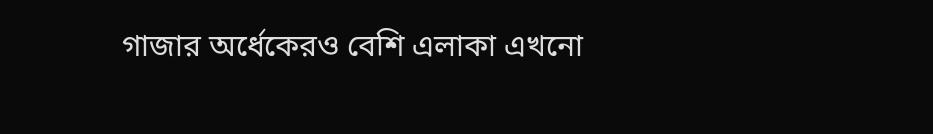গাজার অর্ধেকেরও বেশি এলাকা এখনো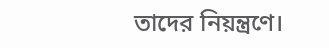তাদের নিয়ন্ত্রণে।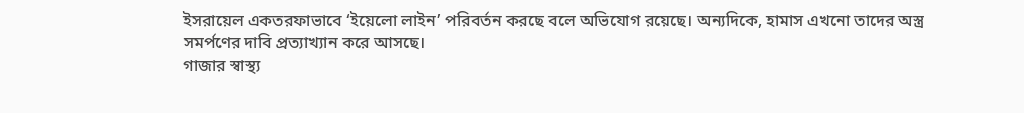ইসরায়েল একতরফাভাবে ‘ইয়েলো লাইন’ পরিবর্তন করছে বলে অভিযোগ রয়েছে। অন্যদিকে, হামাস এখনো তাদের অস্ত্র সমর্পণের দাবি প্রত্যাখ্যান করে আসছে।
গাজার স্বাস্থ্য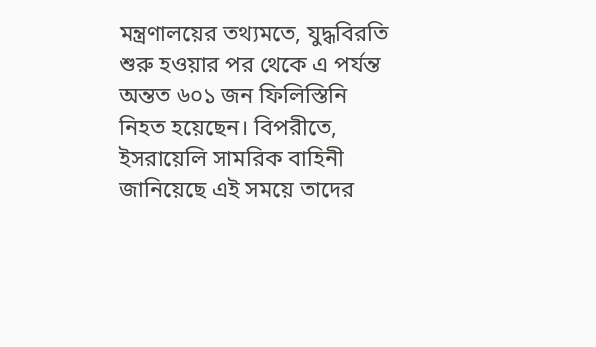মন্ত্রণালয়ের তথ্যমতে, যুদ্ধবিরতি শুরু হওয়ার পর থেকে এ পর্যন্ত অন্তত ৬০১ জন ফিলিস্তিনি নিহত হয়েছেন। বিপরীতে, ইসরায়েলি সামরিক বাহিনী জানিয়েছে এই সময়ে তাদের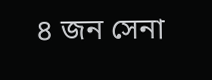৪ জন সেনা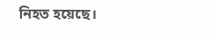নিহত হয়েছে।